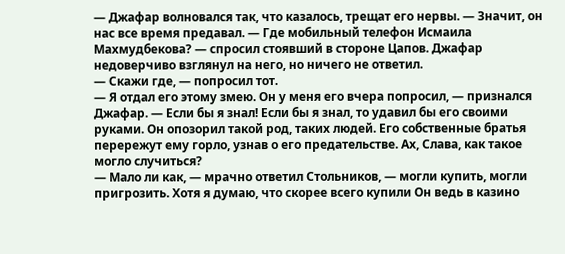— Джафар волновался так, что казалось, трещат его нервы. — Значит, он нас все время предавал. — Где мобильный телефон Исмаила Махмудбекова? — спросил стоявший в стороне Цапов. Джафар недоверчиво взглянул на него, но ничего не ответил.
— Скажи где, — попросил тот.
— Я отдал его этому змею. Он у меня его вчера попросил, — признался Джафар. — Если бы я знал! Если бы я знал, то удавил бы его своими руками. Он опозорил такой род, таких людей. Его собственные братья перережут ему горло, узнав о его предательстве. Ах, Слава, как такое могло случиться?
— Мало ли как, — мрачно ответил Стольников, — могли купить, могли пригрозить. Хотя я думаю, что скорее всего купили Он ведь в казино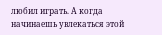любил играть. А когда начинаешь увлекаться этой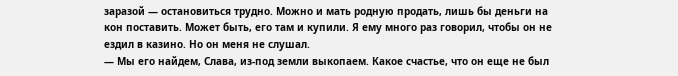заразой — остановиться трудно. Можно и мать родную продать, лишь бы деньги на кон поставить. Может быть, его там и купили. Я ему много раз говорил, чтобы он не ездил в казино. Но он меня не слушал.
— Мы его найдем, Слава, из-под земли выкопаем. Какое счастье, что он еще не был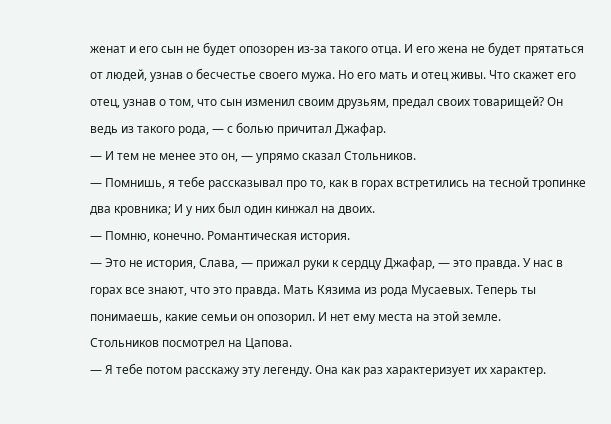женат и его сын не будет опозорен из-за такого отца. И его жена не будет прятаться от людей, узнав о бесчестье своего мужа. Но его мать и отец живы. Что скажет его отец, узнав о том, что сын изменил своим друзьям, предал своих товарищей? Он ведь из такого рода, — с болью причитал Джафар.
— И тем не менее это он, — упрямо сказал Стольников.
— Помнишь, я тебе рассказывал про то, как в горах встретились на тесной тропинке два кровника; И у них был один кинжал на двоих.
— Помню, конечно. Романтическая история.
— Это не история, Слава, — прижал руки к сердцу Джафар, — это правда. У нас в горах все знают, что это правда. Мать Кязима из рода Мусаевых. Теперь ты понимаешь, какие семьи он опозорил. И нет ему места на этой земле.
Стольников посмотрел на Цапова.
— Я тебе потом расскажу эту легенду. Она как раз характеризует их характер.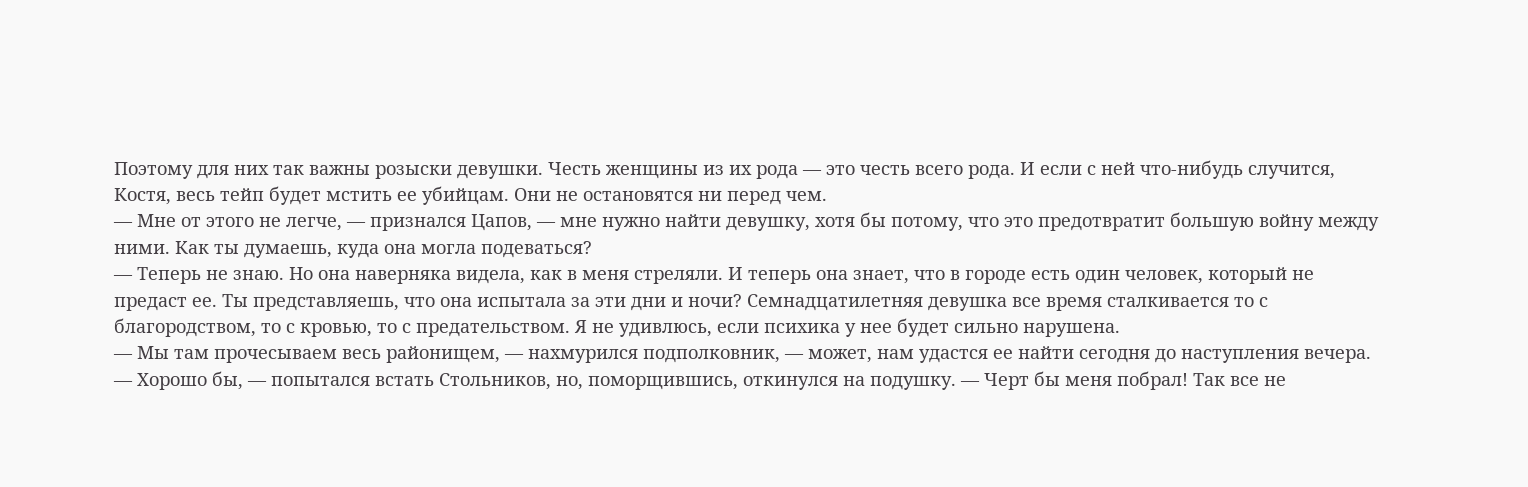Поэтому для них так важны розыски девушки. Честь женщины из их рода — это честь всего рода. И если с ней что-нибудь случится, Костя, весь тейп будет мстить ее убийцам. Они не остановятся ни перед чем.
— Мне от этого не легче, — признался Цапов, — мне нужно найти девушку, хотя бы потому, что это предотвратит большую войну между ними. Как ты думаешь, куда она могла подеваться?
— Теперь не знаю. Но она наверняка видела, как в меня стреляли. И теперь она знает, что в городе есть один человек, который не предаст ее. Ты представляешь, что она испытала за эти дни и ночи? Семнадцатилетняя девушка все время сталкивается то с благородством, то с кровью, то с предательством. Я не удивлюсь, если психика у нее будет сильно нарушена.
— Мы там прочесываем весь районищем, — нахмурился подполковник, — может, нам удастся ее найти сегодня до наступления вечера.
— Хорошо бы, — попытался встать Стольников, но, поморщившись, откинулся на подушку. — Черт бы меня побрал! Так все не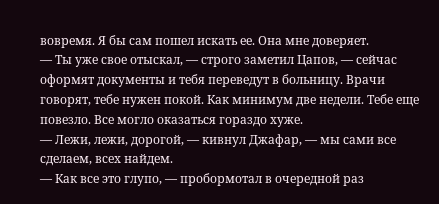вовремя. Я бы сам пошел искать ее. Она мне доверяет.
— Ты уже свое отыскал, — строго заметил Цапов, — сейчас оформят документы и тебя переведут в больницу. Врачи говорят, тебе нужен покой. Как минимум две недели. Тебе еще повезло. Все могло оказаться гораздо хуже.
— Лежи, лежи, дорогой, — кивнул Джафар, — мы сами все сделаем, всех найдем.
— Как все это глупо, — пробормотал в очередной раз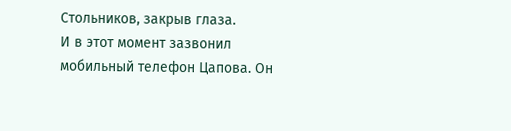Стольников, закрыв глаза.
И в этот момент зазвонил мобильный телефон Цапова. Он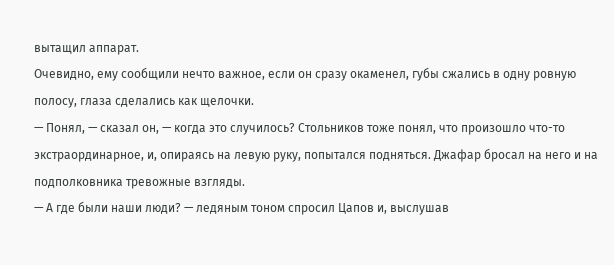вытащил аппарат.
Очевидно, ему сообщили нечто важное, если он сразу окаменел, губы сжались в одну ровную полосу, глаза сделались как щелочки.
— Понял, — сказал он, — когда это случилось? Стольников тоже понял, что произошло что-то экстраординарное, и, опираясь на левую руку, попытался подняться. Джафар бросал на него и на подполковника тревожные взгляды.
— А где были наши люди? — ледяным тоном спросил Цапов и, выслушав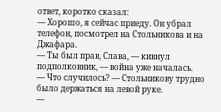ответ, коротко сказал:
— Хорошо, я сейчас приеду. Он убрал телефон, посмотрел на Стольникова и на Джафара.
— Ты был прав, Слава, — кивнул подполковник, — война уже началась.
— Что случилось? — Стольникову трудно было держаться на левой руке.
—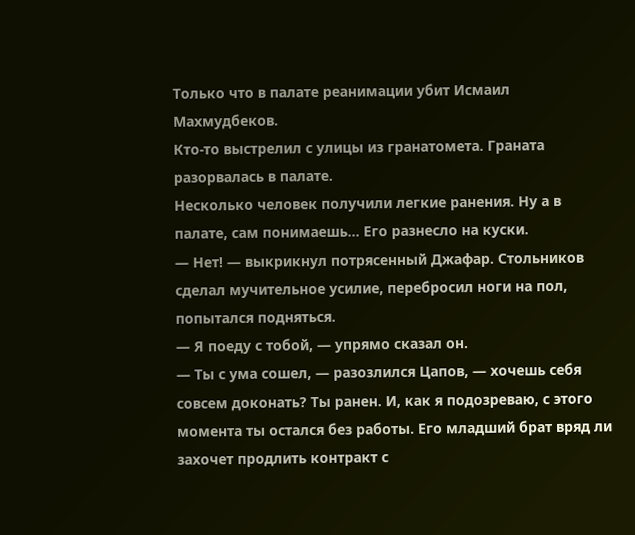Только что в палате реанимации убит Исмаил Махмудбеков.
Кто-то выстрелил с улицы из гранатомета. Граната разорвалась в палате.
Несколько человек получили легкие ранения. Ну а в палате, сам понимаешь… Его разнесло на куски.
— Нет! — выкрикнул потрясенный Джафар. Стольников сделал мучительное усилие, перебросил ноги на пол, попытался подняться.
— Я поеду с тобой, — упрямо сказал он.
— Ты с ума сошел, — разозлился Цапов, — хочешь себя совсем доконать? Ты ранен. И, как я подозреваю, с этого момента ты остался без работы. Его младший брат вряд ли захочет продлить контракт с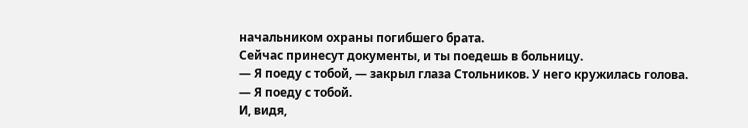начальником охраны погибшего брата.
Сейчас принесут документы, и ты поедешь в больницу.
— Я поеду с тобой, — закрыл глаза Стольников. У него кружилась голова.
— Я поеду с тобой.
И, видя,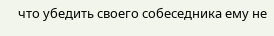что убедить своего собеседника ему не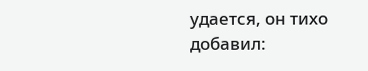удается, он тихо добавил: